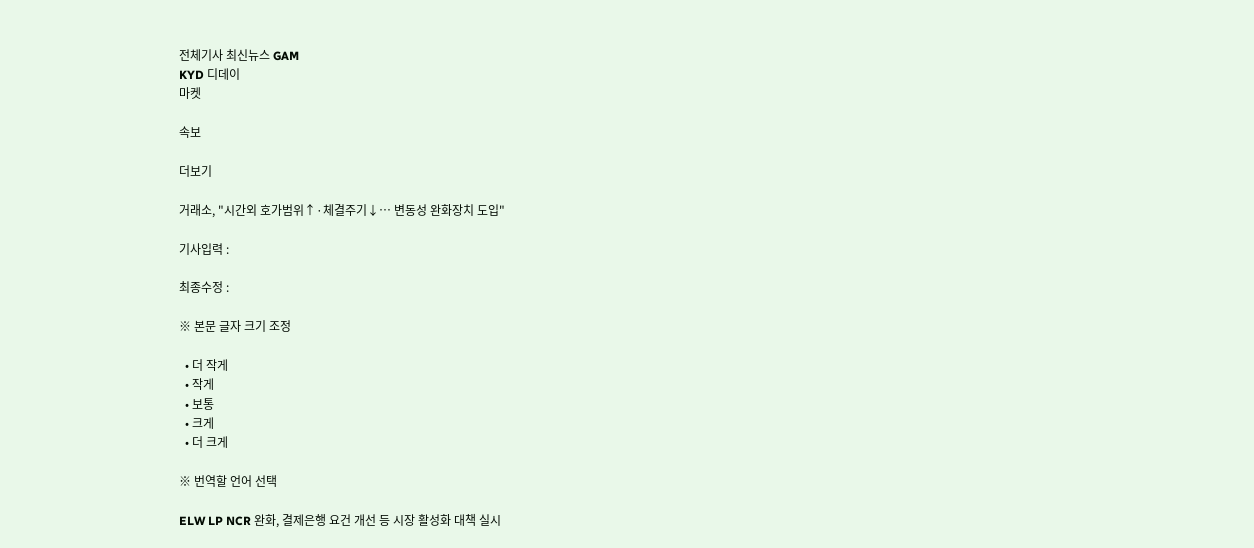전체기사 최신뉴스 GAM
KYD 디데이
마켓

속보

더보기

거래소, "시간외 호가범위↑·체결주기↓… 변동성 완화장치 도입"

기사입력 :

최종수정 :

※ 본문 글자 크기 조정

  • 더 작게
  • 작게
  • 보통
  • 크게
  • 더 크게

※ 번역할 언어 선택

ELW LP NCR 완화, 결제은행 요건 개선 등 시장 활성화 대책 실시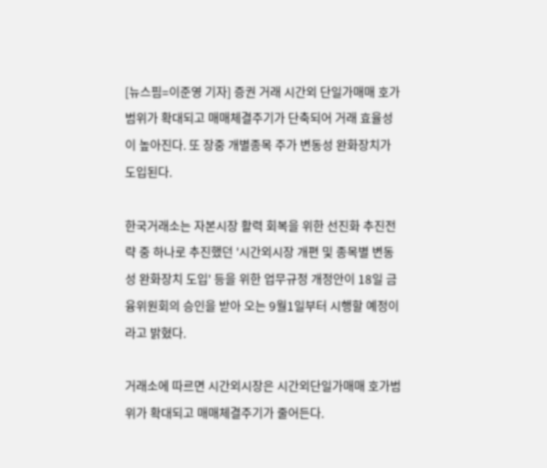[뉴스핌=이준영 기자] 증권 거래 시간외 단일가매매 호가범위가 확대되고 매매체결주기가 단축되어 거래 효율성이 높아진다. 또 장중 개별종목 주가 변동성 완화장치가 도입된다.

한국거래소는 자본시장 활력 회복을 위한 선진화 추진전략 중 하나로 추진했던 '시간외시장 개편 및 종목별 변동성 완화장치 도입' 등을 위한 업무규정 개정안이 18일 금융위원회의 승인을 받아 오는 9월1일부터 시행할 예정이라고 밝혔다.

거래소에 따르면 시간외시장은 시간외단일가매매 호가범위가 확대되고 매매체결주기가 줄어든다.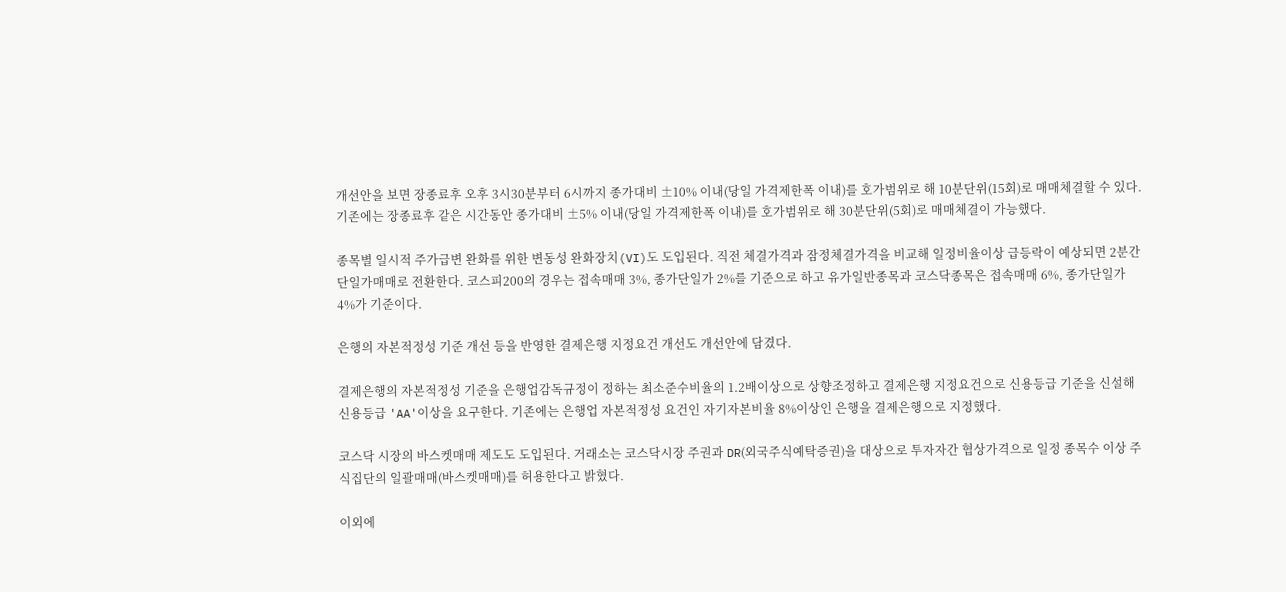개선안을 보면 장종료후 오후 3시30분부터 6시까지 종가대비 ±10% 이내(당일 가격제한폭 이내)를 호가범위로 해 10분단위(15회)로 매매체결할 수 있다. 기존에는 장종료후 같은 시간동안 종가대비 ±5% 이내(당일 가격제한폭 이내)를 호가범위로 해 30분단위(5회)로 매매체결이 가능했다.

종목별 일시적 주가급변 완화를 위한 변동성 완화장치(VI)도 도입된다. 직전 체결가격과 잠정체결가격을 비교해 일정비율이상 급등락이 예상되면 2분간 단일가매매로 전환한다. 코스피200의 경우는 접속매매 3%, 종가단일가 2%를 기준으로 하고 유가일반종목과 코스닥종목은 접속매매 6%, 종가단일가 4%가 기준이다.

은행의 자본적정성 기준 개선 등을 반영한 결제은행 지정요건 개선도 개선안에 담겼다.

결제은행의 자본적정성 기준을 은행업감독규정이 정하는 최소준수비율의 1.2배이상으로 상향조정하고 결제은행 지정요건으로 신용등급 기준을 신설해 신용등급 'AA'이상을 요구한다. 기존에는 은행업 자본적정성 요건인 자기자본비율 8%이상인 은행을 결제은행으로 지정했다.

코스닥 시장의 바스켓매매 제도도 도입된다. 거래소는 코스닥시장 주권과 DR(외국주식예탁증권)을 대상으로 투자자간 협상가격으로 일정 종목수 이상 주식집단의 일괄매매(바스켓매매)를 허용한다고 밝혔다.

이외에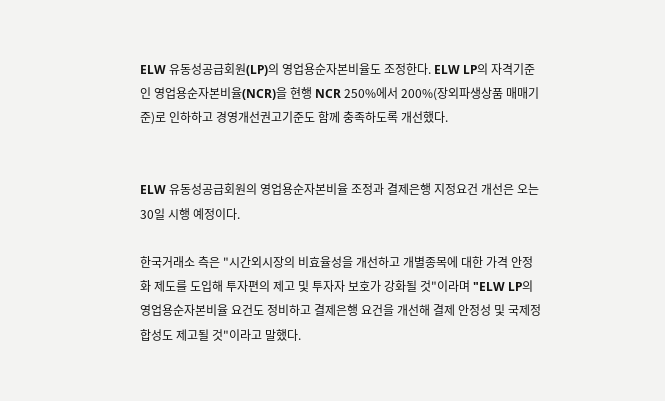ELW 유동성공급회원(LP)의 영업용순자본비율도 조정한다. ELW LP의 자격기준인 영업용순자본비율(NCR)을 현행 NCR 250%에서 200%(장외파생상품 매매기준)로 인하하고 경영개선권고기준도 함께 충족하도록 개선했다.


ELW 유동성공급회원의 영업용순자본비율 조정과 결제은행 지정요건 개선은 오는 30일 시행 예정이다.

한국거래소 측은 "시간외시장의 비효율성을 개선하고 개별종목에 대한 가격 안정화 제도를 도입해 투자편의 제고 및 투자자 보호가 강화될 것"이라며 "ELW LP의 영업용순자본비율 요건도 정비하고 결제은행 요건을 개선해 결제 안정성 및 국제정합성도 제고될 것"이라고 말했다.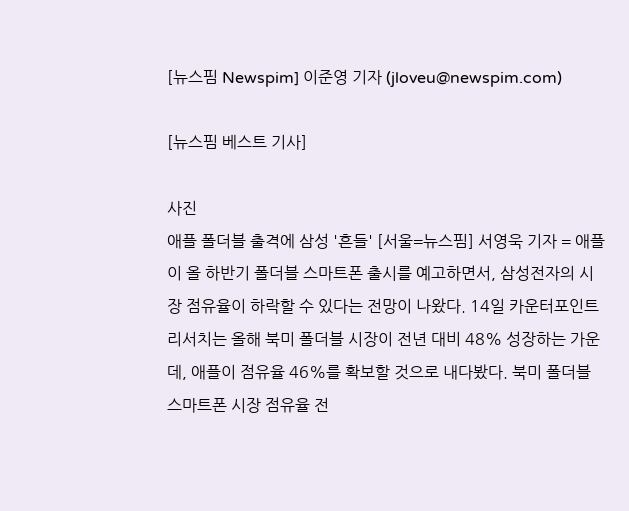[뉴스핌 Newspim] 이준영 기자 (jloveu@newspim.com)

[뉴스핌 베스트 기사]

사진
애플 폴더블 출격에 삼성 '흔들' [서울=뉴스핌] 서영욱 기자 = 애플이 올 하반기 폴더블 스마트폰 출시를 예고하면서, 삼성전자의 시장 점유율이 하락할 수 있다는 전망이 나왔다. 14일 카운터포인트리서치는 올해 북미 폴더블 시장이 전년 대비 48% 성장하는 가운데, 애플이 점유율 46%를 확보할 것으로 내다봤다. 북미 폴더블 스마트폰 시장 점유율 전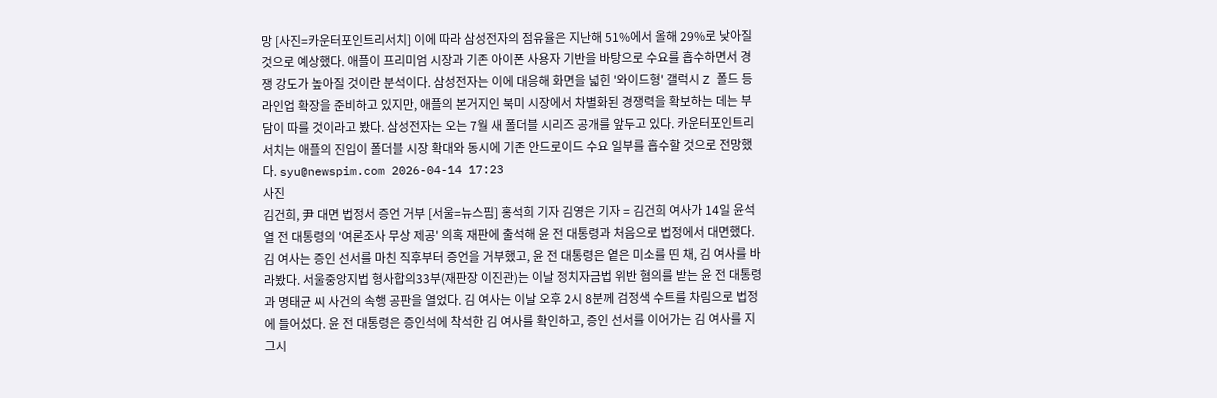망 [사진=카운터포인트리서치] 이에 따라 삼성전자의 점유율은 지난해 51%에서 올해 29%로 낮아질 것으로 예상했다. 애플이 프리미엄 시장과 기존 아이폰 사용자 기반을 바탕으로 수요를 흡수하면서 경쟁 강도가 높아질 것이란 분석이다. 삼성전자는 이에 대응해 화면을 넓힌 '와이드형' 갤럭시 Z 폴드 등 라인업 확장을 준비하고 있지만, 애플의 본거지인 북미 시장에서 차별화된 경쟁력을 확보하는 데는 부담이 따를 것이라고 봤다. 삼성전자는 오는 7월 새 폴더블 시리즈 공개를 앞두고 있다. 카운터포인트리서치는 애플의 진입이 폴더블 시장 확대와 동시에 기존 안드로이드 수요 일부를 흡수할 것으로 전망했다. syu@newspim.com 2026-04-14 17:23
사진
김건희, 尹 대면 법정서 증언 거부 [서울=뉴스핌] 홍석희 기자 김영은 기자 = 김건희 여사가 14일 윤석열 전 대통령의 '여론조사 무상 제공' 의혹 재판에 출석해 윤 전 대통령과 처음으로 법정에서 대면했다. 김 여사는 증인 선서를 마친 직후부터 증언을 거부했고, 윤 전 대통령은 옅은 미소를 띤 채, 김 여사를 바라봤다. 서울중앙지법 형사합의33부(재판장 이진관)는 이날 정치자금법 위반 혐의를 받는 윤 전 대통령과 명태균 씨 사건의 속행 공판을 열었다. 김 여사는 이날 오후 2시 8분께 검정색 수트를 차림으로 법정에 들어섰다. 윤 전 대통령은 증인석에 착석한 김 여사를 확인하고, 증인 선서를 이어가는 김 여사를 지그시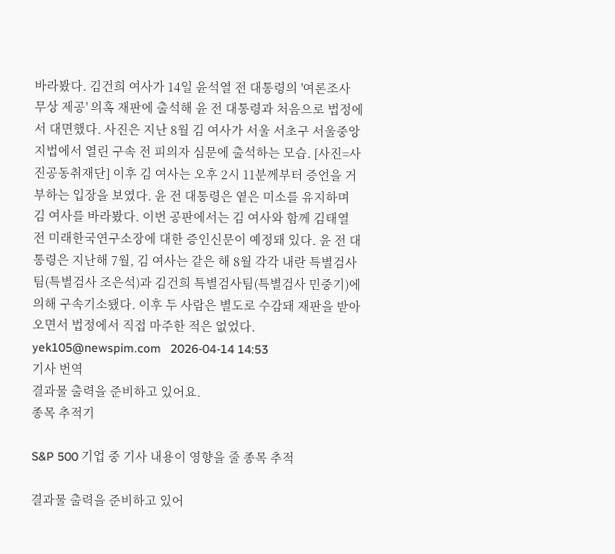바라봤다. 김건희 여사가 14일 윤석열 전 대통령의 '여론조사 무상 제공' 의혹 재판에 출석해 윤 전 대통령과 처음으로 법정에서 대면했다. 사진은 지난 8월 김 여사가 서울 서초구 서울중앙지법에서 열린 구속 전 피의자 심문에 출석하는 모습. [사진=사진공동취재단] 이후 김 여사는 오후 2시 11분께부터 증언을 거부하는 입장을 보였다. 윤 전 대통령은 옅은 미소를 유지하며 김 여사를 바라봤다. 이번 공판에서는 김 여사와 함께 김태열 전 미래한국연구소장에 대한 증인신문이 예정돼 있다. 윤 전 대통령은 지난해 7월, 김 여사는 같은 해 8월 각각 내란 특별검사팀(특별검사 조은석)과 김건희 특별검사팀(특별검사 민중기)에 의해 구속기소됐다. 이후 두 사람은 별도로 수감돼 재판을 받아오면서 법정에서 직접 마주한 적은 없었다. yek105@newspim.com   2026-04-14 14:53
기사 번역
결과물 출력을 준비하고 있어요.
종목 추적기

S&P 500 기업 중 기사 내용이 영향을 줄 종목 추적

결과물 출력을 준비하고 있어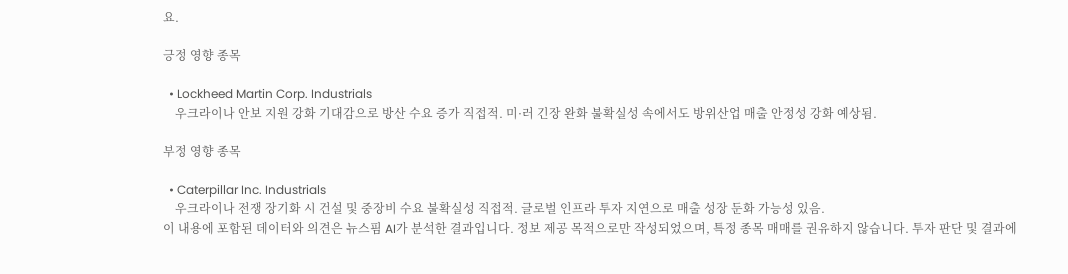요.

긍정 영향 종목

  • Lockheed Martin Corp. Industrials
    우크라이나 안보 지원 강화 기대감으로 방산 수요 증가 직접적. 미·러 긴장 완화 불확실성 속에서도 방위산업 매출 안정성 강화 예상됨.

부정 영향 종목

  • Caterpillar Inc. Industrials
    우크라이나 전쟁 장기화 시 건설 및 중장비 수요 불확실성 직접적. 글로벌 인프라 투자 지연으로 매출 성장 둔화 가능성 있음.
이 내용에 포함된 데이터와 의견은 뉴스핌 AI가 분석한 결과입니다. 정보 제공 목적으로만 작성되었으며, 특정 종목 매매를 권유하지 않습니다. 투자 판단 및 결과에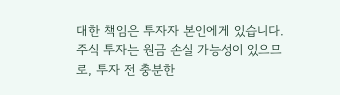대한 책임은 투자자 본인에게 있습니다. 주식 투자는 원금 손실 가능성이 있으므로, 투자 전 충분한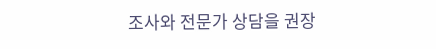조사와 전문가 상담을 권장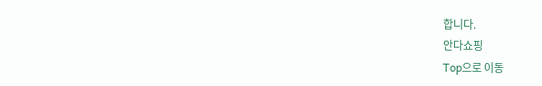합니다.
안다쇼핑
Top으로 이동